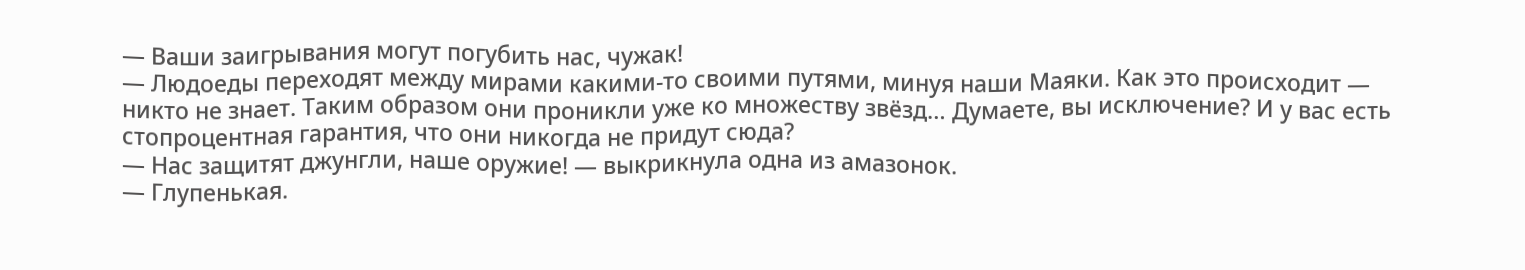— Ваши заигрывания могут погубить нас, чужак!
— Людоеды переходят между мирами какими-то своими путями, минуя наши Маяки. Как это происходит — никто не знает. Таким образом они проникли уже ко множеству звёзд… Думаете, вы исключение? И у вас есть стопроцентная гарантия, что они никогда не придут сюда?
— Нас защитят джунгли, наше оружие! — выкрикнула одна из амазонок.
— Глупенькая.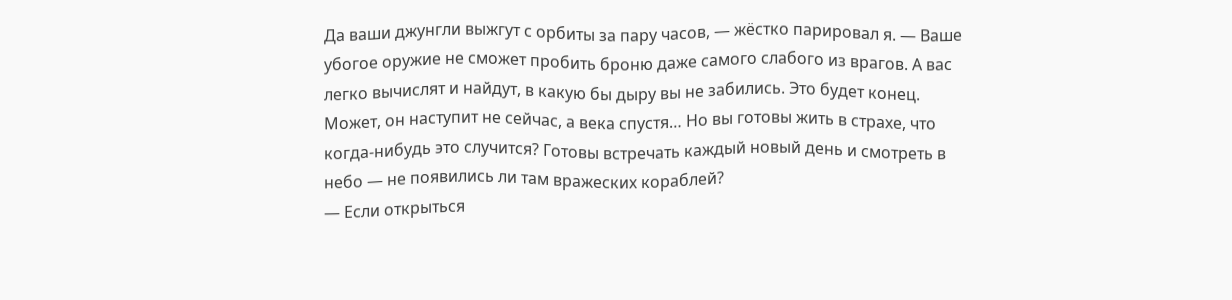Да ваши джунгли выжгут с орбиты за пару часов, — жёстко парировал я. — Ваше убогое оружие не сможет пробить броню даже самого слабого из врагов. А вас легко вычислят и найдут, в какую бы дыру вы не забились. Это будет конец. Может, он наступит не сейчас, а века спустя… Но вы готовы жить в страхе, что когда-нибудь это случится? Готовы встречать каждый новый день и смотреть в небо — не появились ли там вражеских кораблей?
— Если открыться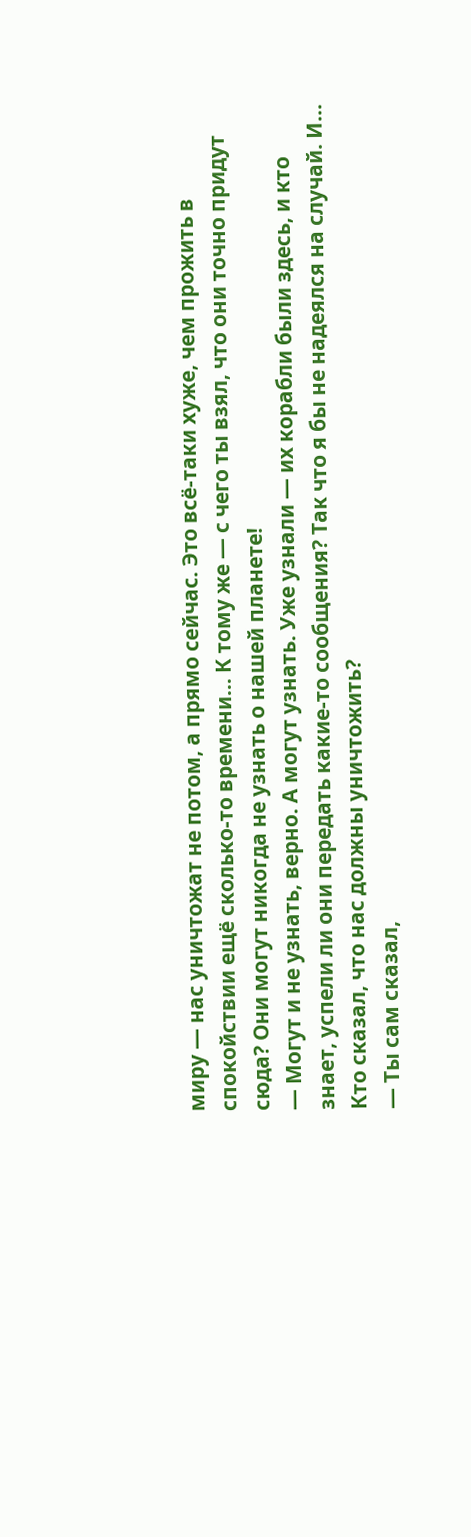миру — нас уничтожат не потом, а прямо сейчас. Это всё-таки хуже, чем прожить в спокойствии ещё сколько-то времени… К тому же — с чего ты взял, что они точно придут сюда? Они могут никогда не узнать о нашей планете!
— Могут и не узнать, верно. А могут узнать. Уже узнали — их корабли были здесь, и кто знает, успели ли они передать какие-то сообщения? Так что я бы не надеялся на случай. И… Кто сказал, что нас должны уничтожить?
— Ты сам сказал,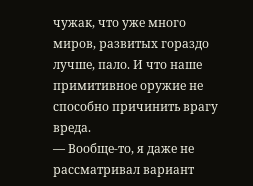чужак, что уже много миров, развитых гораздо лучше, пало. И что наше примитивное оружие не способно причинить врагу вреда.
— Вообще-то, я даже не рассматривал вариант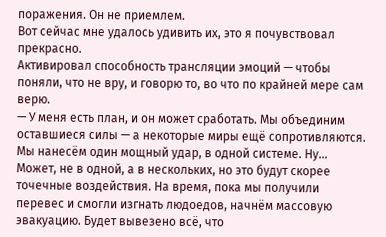поражения. Он не приемлем.
Вот сейчас мне удалось удивить их, это я почувствовал прекрасно.
Активировал способность трансляции эмоций — чтобы поняли, что не вру, и говорю то, во что по крайней мере сам верю.
— У меня есть план, и он может сработать. Мы объединим оставшиеся силы — а некоторые миры ещё сопротивляются. Мы нанесём один мощный удар, в одной системе. Ну… Может, не в одной, а в нескольких, но это будут скорее точечные воздействия. На время, пока мы получили перевес и смогли изгнать людоедов, начнём массовую эвакуацию. Будет вывезено всё, что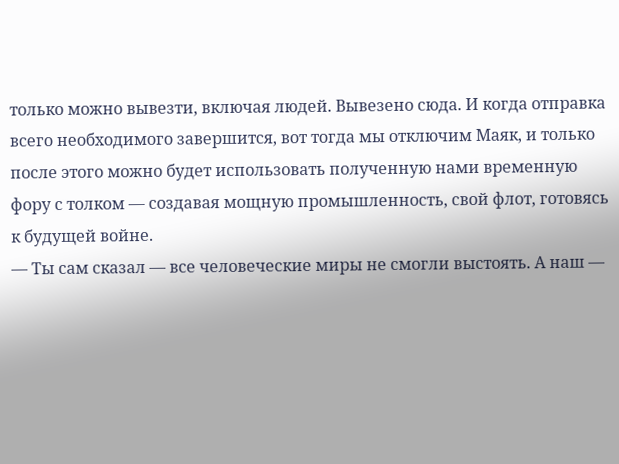только можно вывезти, включая людей. Вывезено сюда. И когда отправка всего необходимого завершится, вот тогда мы отключим Маяк, и только после этого можно будет использовать полученную нами временную фору с толком — создавая мощную промышленность, свой флот, готовясь к будущей войне.
— Ты сам сказал — все человеческие миры не смогли выстоять. А наш —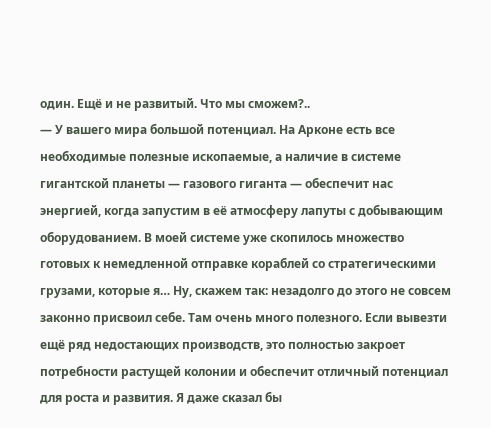один. Ещё и не развитый. Что мы сможем?..
— У вашего мира большой потенциал. На Арконе есть все необходимые полезные ископаемые, а наличие в системе гигантской планеты — газового гиганта — обеспечит нас энергией, когда запустим в её атмосферу лапуты с добывающим оборудованием. В моей системе уже скопилось множество готовых к немедленной отправке кораблей со стратегическими грузами, которые я… Ну, скажем так: незадолго до этого не совсем законно присвоил себе. Там очень много полезного. Если вывезти ещё ряд недостающих производств, это полностью закроет потребности растущей колонии и обеспечит отличный потенциал для роста и развития. Я даже сказал бы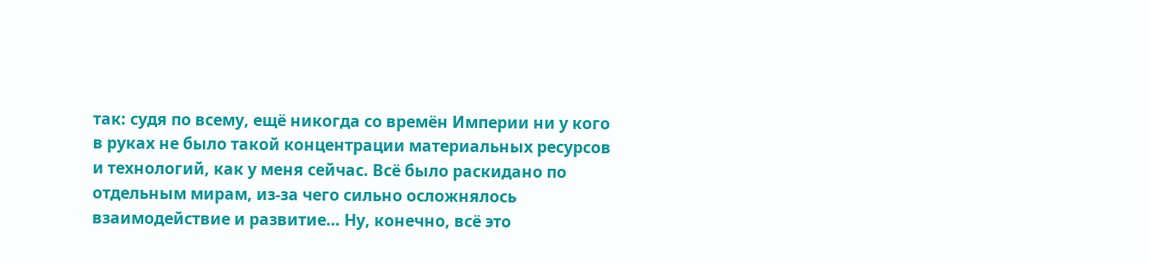так: судя по всему, ещё никогда со времён Империи ни у кого в руках не было такой концентрации материальных ресурсов и технологий, как у меня сейчас. Всё было раскидано по отдельным мирам, из-за чего сильно осложнялось взаимодействие и развитие… Ну, конечно, всё это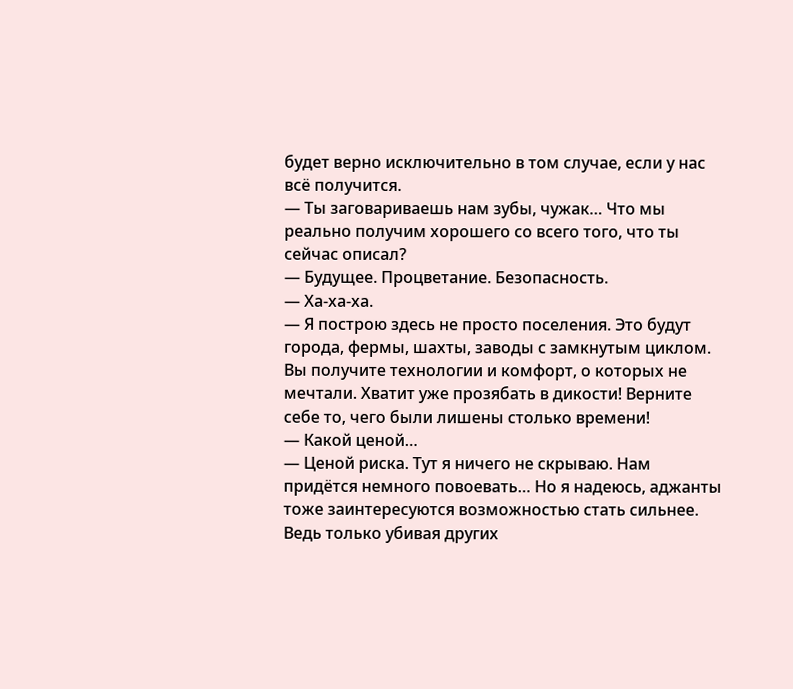будет верно исключительно в том случае, если у нас всё получится.
— Ты заговариваешь нам зубы, чужак… Что мы реально получим хорошего со всего того, что ты сейчас описал?
— Будущее. Процветание. Безопасность.
— Ха-ха-ха.
— Я построю здесь не просто поселения. Это будут города, фермы, шахты, заводы с замкнутым циклом. Вы получите технологии и комфорт, о которых не мечтали. Хватит уже прозябать в дикости! Верните себе то, чего были лишены столько времени!
— Какой ценой…
— Ценой риска. Тут я ничего не скрываю. Нам придётся немного повоевать… Но я надеюсь, аджанты тоже заинтересуются возможностью стать сильнее. Ведь только убивая других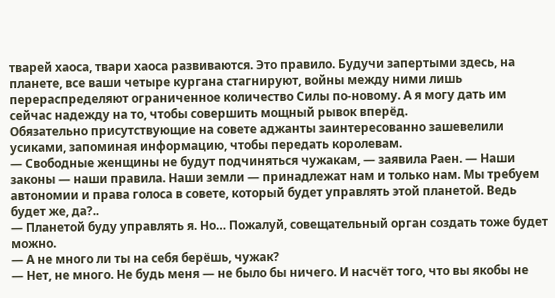тварей хаоса, твари хаоса развиваются. Это правило. Будучи запертыми здесь, на планете, все ваши четыре кургана стагнируют, войны между ними лишь перераспределяют ограниченное количество Силы по-новому. А я могу дать им сейчас надежду на то, чтобы совершить мощный рывок вперёд.
Обязательно присутствующие на совете аджанты заинтересованно зашевелили усиками, запоминая информацию, чтобы передать королевам.
— Свободные женщины не будут подчиняться чужакам, — заявила Раен. — Наши законы — наши правила. Наши земли — принадлежат нам и только нам. Мы требуем автономии и права голоса в совете, который будет управлять этой планетой. Ведь будет же, да?..
— Планетой буду управлять я. Но… Пожалуй, совещательный орган создать тоже будет можно.
— А не много ли ты на себя берёшь, чужак?
— Нет, не много. Не будь меня — не было бы ничего. И насчёт того, что вы якобы не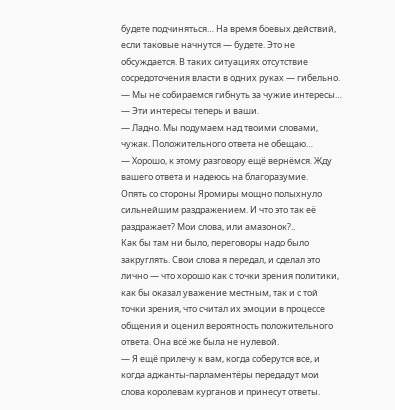будете подчиняться… На время боевых действий, если таковые начнутся — будете. Это не обсуждается. В таких ситуациях отсутствие сосредоточения власти в одних руках — гибельно.
— Мы не собираемся гибнуть за чужие интересы…
— Эти интересы теперь и ваши.
— Ладно. Мы подумаем над твоими словами, чужак. Положительного ответа не обещаю…
— Хорошо, к этому разговору ещё вернёмся. Жду вашего ответа и надеюсь на благоразумие.
Опять со стороны Яромиры мощно полыхнуло сильнейшим раздражением. И что это так её раздражает? Мои слова, или амазонок?..
Как бы там ни было, переговоры надо было закруглять. Свои слова я передал, и сделал это лично — что хорошо как с точки зрения политики, как бы оказал уважение местным, так и с той точки зрения, что считал их эмоции в процессе общения и оценил вероятность положительного ответа. Она всё же была не нулевой.
— Я ещё прилечу к вам, когда соберутся все, и когда аджанты-парламентёры передадут мои слова королевам курганов и принесут ответы.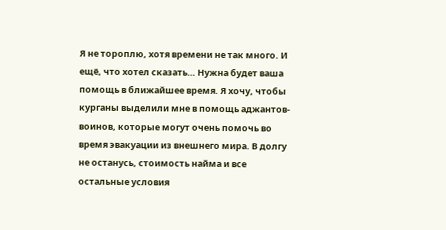Я не тороплю, хотя времени не так много. И ещё, что хотел сказать… Нужна будет ваша помощь в ближайшее время. Я хочу, чтобы курганы выделили мне в помощь аджантов-воинов, которые могут очень помочь во время эвакуации из внешнего мира. В долгу не останусь, стоимость найма и все остальные условия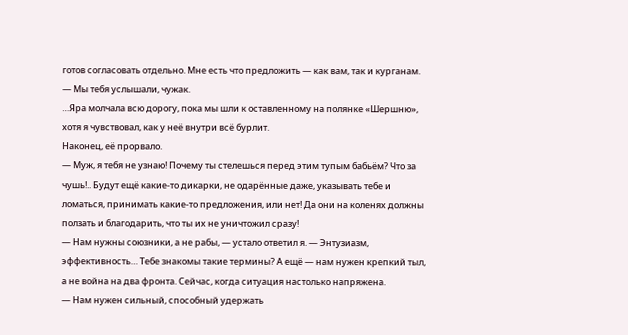готов согласовать отдельно. Мне есть что предложить — как вам, так и курганам.
— Мы тебя услышали, чужак.
…Яра молчала всю дорогу, пока мы шли к оставленному на полянке «Шершню», хотя я чувствовал, как у неё внутри всё бурлит.
Наконец, её прорвало.
— Муж, я тебя не узнаю! Почему ты стелешься перед этим тупым бабьём? Что за чушь!.. Будут ещё какие-то дикарки, не одарённые даже, указывать тебе и ломаться, принимать какие-то предложения, или нет! Да они на коленях должны ползать и благодарить, что ты их не уничтожил сразу!
— Нам нужны союзники, а не рабы, — устало ответил я. — Энтузиазм, эффективность… Тебе знакомы такие термины? А ещё — нам нужен крепкий тыл, а не война на два фронта. Сейчас, когда ситуация настолько напряжена.
— Нам нужен сильный, способный удержать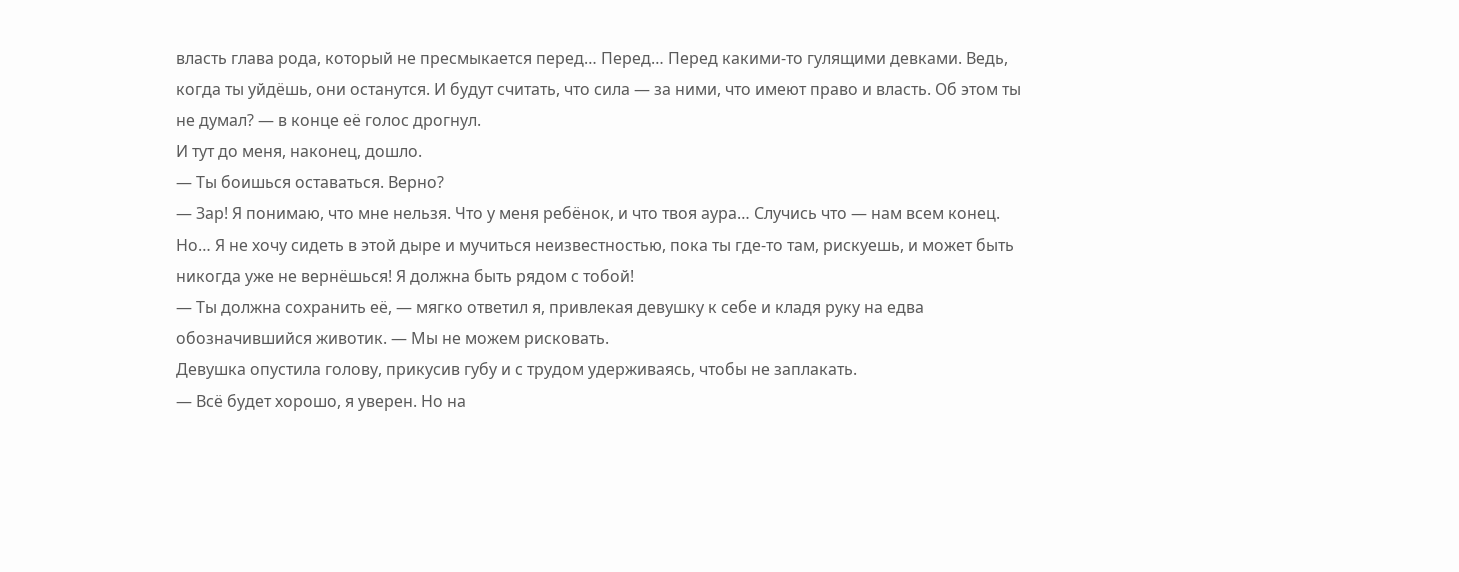власть глава рода, который не пресмыкается перед… Перед… Перед какими-то гулящими девками. Ведь, когда ты уйдёшь, они останутся. И будут считать, что сила — за ними, что имеют право и власть. Об этом ты не думал? — в конце её голос дрогнул.
И тут до меня, наконец, дошло.
— Ты боишься оставаться. Верно?
— Зар! Я понимаю, что мне нельзя. Что у меня ребёнок, и что твоя аура… Случись что — нам всем конец. Но… Я не хочу сидеть в этой дыре и мучиться неизвестностью, пока ты где-то там, рискуешь, и может быть никогда уже не вернёшься! Я должна быть рядом с тобой!
— Ты должна сохранить её, — мягко ответил я, привлекая девушку к себе и кладя руку на едва обозначившийся животик. — Мы не можем рисковать.
Девушка опустила голову, прикусив губу и с трудом удерживаясь, чтобы не заплакать.
— Всё будет хорошо, я уверен. Но на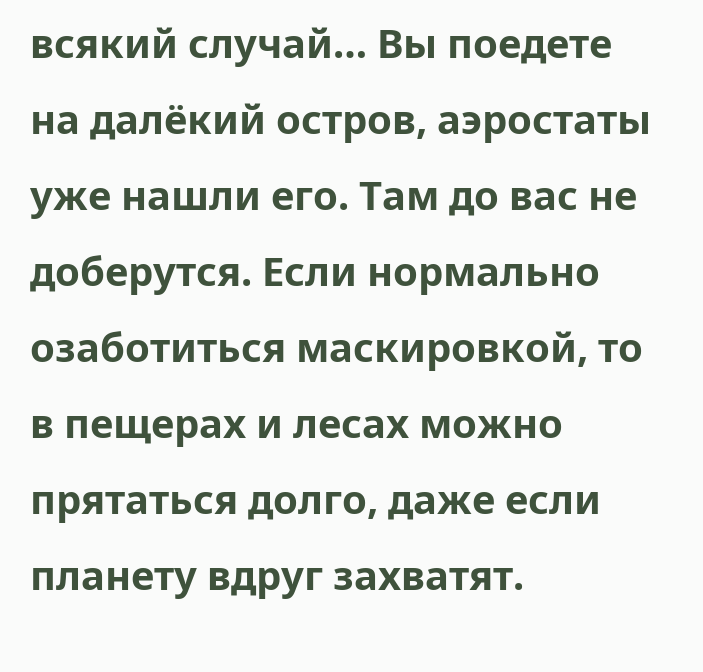всякий случай… Вы поедете на далёкий остров, аэростаты уже нашли его. Там до вас не доберутся. Если нормально озаботиться маскировкой, то в пещерах и лесах можно прятаться долго, даже если планету вдруг захватят.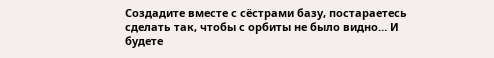Создадите вместе с сёстрами базу, постараетесь сделать так, чтобы с орбиты не было видно… И будете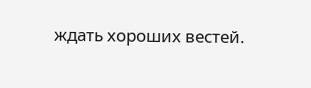ждать хороших вестей.